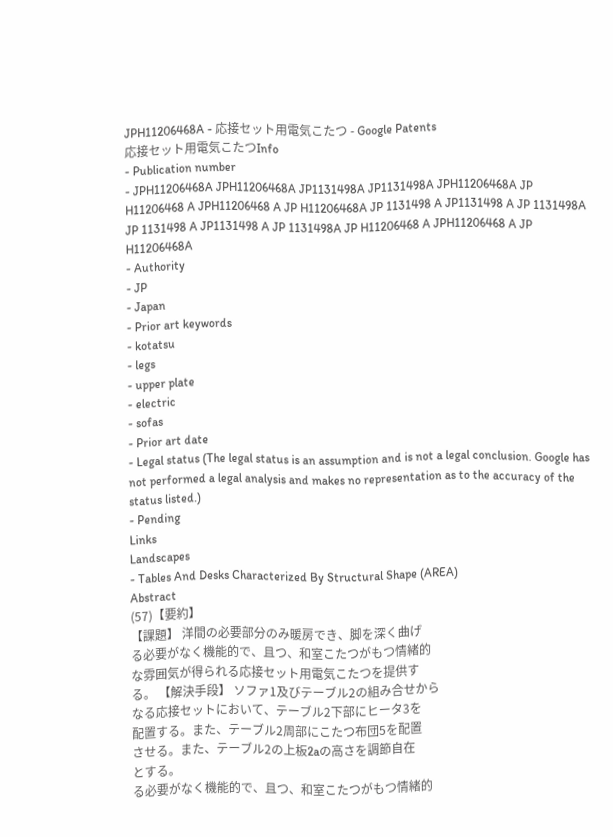JPH11206468A - 応接セット用電気こたつ - Google Patents
応接セット用電気こたつInfo
- Publication number
- JPH11206468A JPH11206468A JP1131498A JP1131498A JPH11206468A JP H11206468 A JPH11206468 A JP H11206468A JP 1131498 A JP1131498 A JP 1131498A JP 1131498 A JP1131498 A JP 1131498A JP H11206468 A JPH11206468 A JP H11206468A
- Authority
- JP
- Japan
- Prior art keywords
- kotatsu
- legs
- upper plate
- electric
- sofas
- Prior art date
- Legal status (The legal status is an assumption and is not a legal conclusion. Google has not performed a legal analysis and makes no representation as to the accuracy of the status listed.)
- Pending
Links
Landscapes
- Tables And Desks Characterized By Structural Shape (AREA)
Abstract
(57)【要約】
【課題】 洋間の必要部分のみ暖房でき、脚を深く曲げ
る必要がなく機能的で、且つ、和室こたつがもつ情緒的
な雰囲気が得られる応接セット用電気こたつを提供す
る。 【解決手段】 ソファ1及びテーブル2の組み合せから
なる応接セットにおいて、テーブル2下部にヒータ3を
配置する。また、テーブル2周部にこたつ布団5を配置
させる。また、テーブル2の上板2aの高さを調節自在
とする。
る必要がなく機能的で、且つ、和室こたつがもつ情緒的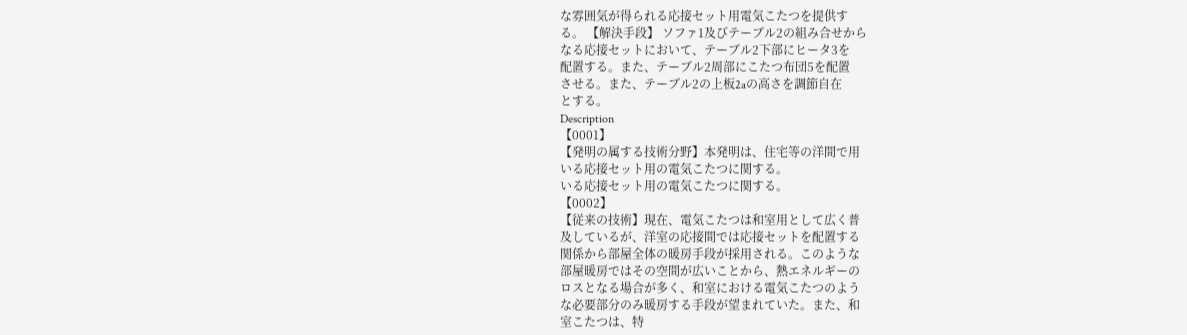な雰囲気が得られる応接セット用電気こたつを提供す
る。 【解決手段】 ソファ1及びテーブル2の組み合せから
なる応接セットにおいて、テーブル2下部にヒータ3を
配置する。また、テーブル2周部にこたつ布団5を配置
させる。また、テーブル2の上板2aの高さを調節自在
とする。
Description
【0001】
【発明の属する技術分野】本発明は、住宅等の洋間で用
いる応接セット用の電気こたつに関する。
いる応接セット用の電気こたつに関する。
【0002】
【従来の技術】現在、電気こたつは和室用として広く普
及しているが、洋室の応接間では応接セットを配置する
関係から部屋全体の暖房手段が採用される。このような
部屋暖房ではその空間が広いことから、熱エネルギーの
ロスとなる場合が多く、和室における電気こたつのよう
な必要部分のみ暖房する手段が望まれていた。また、和
室こたつは、特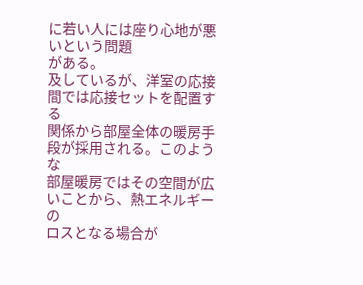に若い人には座り心地が悪いという問題
がある。
及しているが、洋室の応接間では応接セットを配置する
関係から部屋全体の暖房手段が採用される。このような
部屋暖房ではその空間が広いことから、熱エネルギーの
ロスとなる場合が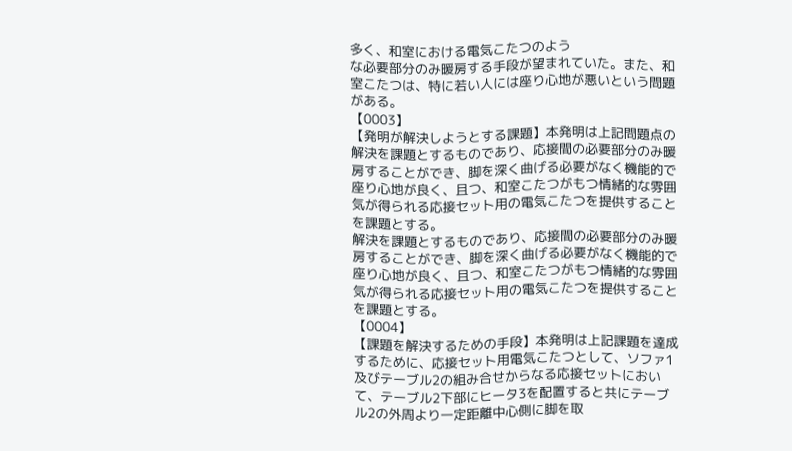多く、和室における電気こたつのよう
な必要部分のみ暖房する手段が望まれていた。また、和
室こたつは、特に若い人には座り心地が悪いという問題
がある。
【0003】
【発明が解決しようとする課題】本発明は上記問題点の
解決を課題とするものであり、応接間の必要部分のみ暖
房することができ、脚を深く曲げる必要がなく機能的で
座り心地が良く、且つ、和室こたつがもつ情緒的な雰囲
気が得られる応接セット用の電気こたつを提供すること
を課題とする。
解決を課題とするものであり、応接間の必要部分のみ暖
房することができ、脚を深く曲げる必要がなく機能的で
座り心地が良く、且つ、和室こたつがもつ情緒的な雰囲
気が得られる応接セット用の電気こたつを提供すること
を課題とする。
【0004】
【課題を解決するための手段】本発明は上記課題を達成
するために、応接セット用電気こたつとして、ソファ1
及びテーブル2の組み合せからなる応接セットにおい
て、テーブル2下部にヒータ3を配置すると共にテーブ
ル2の外周より一定距離中心側に脚を取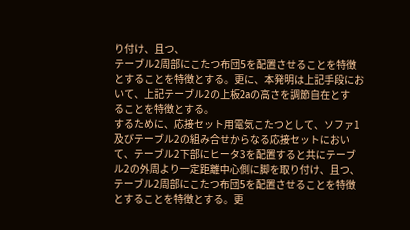り付け、且つ、
テーブル2周部にこたつ布団5を配置させることを特徴
とすることを特徴とする。更に、本発明は上記手段にお
いて、上記テーブル2の上板2aの高さを調節自在とす
ることを特徴とする。
するために、応接セット用電気こたつとして、ソファ1
及びテーブル2の組み合せからなる応接セットにおい
て、テーブル2下部にヒータ3を配置すると共にテーブ
ル2の外周より一定距離中心側に脚を取り付け、且つ、
テーブル2周部にこたつ布団5を配置させることを特徴
とすることを特徴とする。更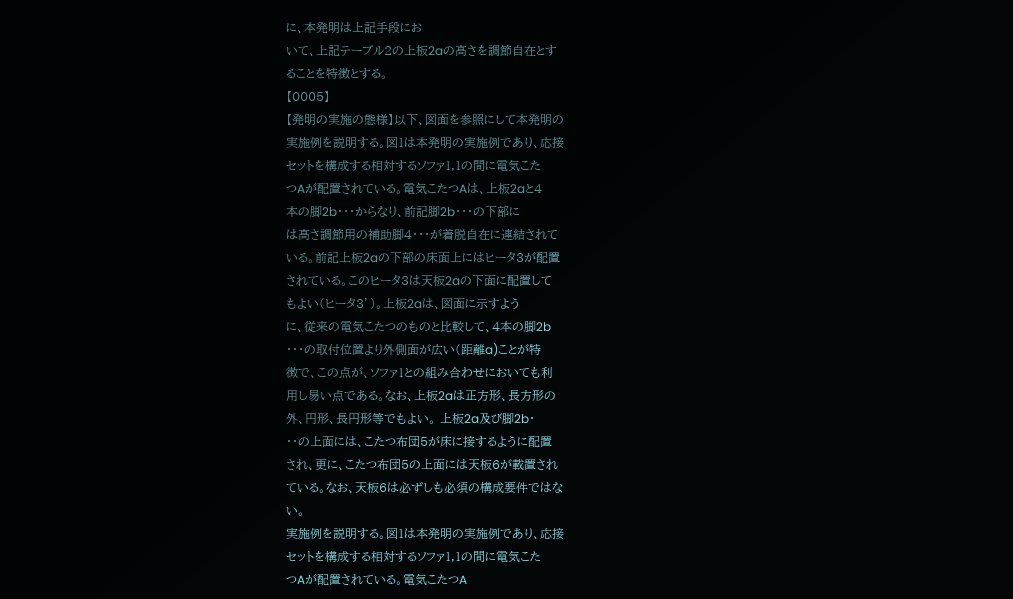に、本発明は上記手段にお
いて、上記テーブル2の上板2aの高さを調節自在とす
ることを特徴とする。
【0005】
【発明の実施の態様】以下、図面を参照にして本発明の
実施例を説明する。図1は本発明の実施例であり、応接
セットを構成する相対するソファ1,1の間に電気こた
つAが配置されている。電気こたつAは、上板2aと4
本の脚2b・・・からなり、前記脚2b・・・の下部に
は高さ調節用の補助脚4・・・が着脱自在に連結されて
いる。前記上板2aの下部の床面上にはヒータ3が配置
されている。このヒータ3は天板2aの下面に配置して
もよい(ヒータ3’)。上板2aは、図面に示すよう
に、従来の電気こたつのものと比較して、4本の脚2b
・・・の取付位置より外側面が広い(距離a)ことが特
徴で、この点が、ソファ1との組み合わせにおいても利
用し易い点である。なお、上板2aは正方形、長方形の
外、円形、長円形等でもよい。 上板2a及び脚2b・
・・の上面には、こたつ布団5が床に接するように配置
され、更に、こたつ布団5の上面には天板6が載置され
ている。なお、天板6は必ずしも必須の構成要件ではな
い。
実施例を説明する。図1は本発明の実施例であり、応接
セットを構成する相対するソファ1,1の間に電気こた
つAが配置されている。電気こたつA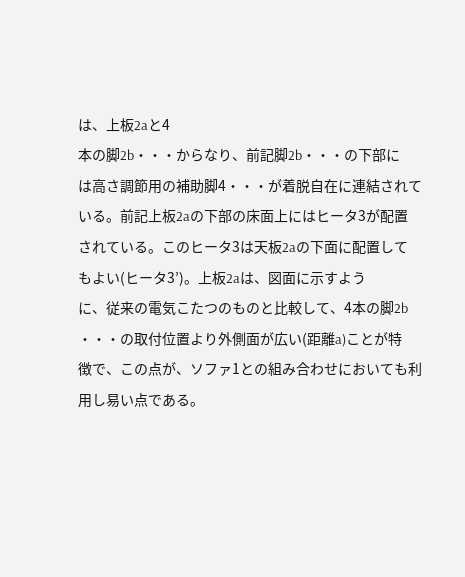は、上板2aと4
本の脚2b・・・からなり、前記脚2b・・・の下部に
は高さ調節用の補助脚4・・・が着脱自在に連結されて
いる。前記上板2aの下部の床面上にはヒータ3が配置
されている。このヒータ3は天板2aの下面に配置して
もよい(ヒータ3’)。上板2aは、図面に示すよう
に、従来の電気こたつのものと比較して、4本の脚2b
・・・の取付位置より外側面が広い(距離a)ことが特
徴で、この点が、ソファ1との組み合わせにおいても利
用し易い点である。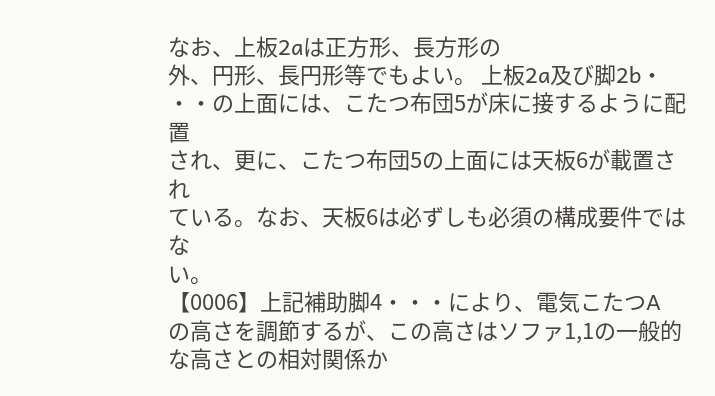なお、上板2aは正方形、長方形の
外、円形、長円形等でもよい。 上板2a及び脚2b・
・・の上面には、こたつ布団5が床に接するように配置
され、更に、こたつ布団5の上面には天板6が載置され
ている。なお、天板6は必ずしも必須の構成要件ではな
い。
【0006】上記補助脚4・・・により、電気こたつA
の高さを調節するが、この高さはソファ1,1の一般的
な高さとの相対関係か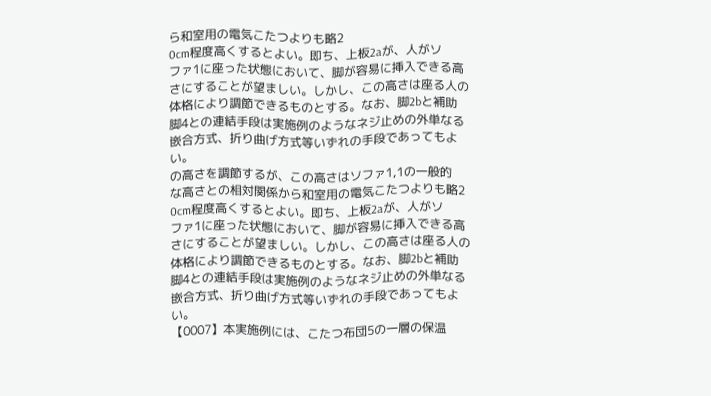ら和室用の電気こたつよりも略2
0cm程度高くするとよい。即ち、上板2aが、人がソ
ファ1に座った状態において、脚が容易に挿入できる高
さにすることが望ましい。しかし、この高さは座る人の
体格により調節できるものとする。なお、脚2bと補助
脚4との連結手段は実施例のようなネジ止めの外単なる
嵌合方式、折り曲げ方式等いずれの手段であってもよ
い。
の高さを調節するが、この高さはソファ1,1の一般的
な高さとの相対関係から和室用の電気こたつよりも略2
0cm程度高くするとよい。即ち、上板2aが、人がソ
ファ1に座った状態において、脚が容易に挿入できる高
さにすることが望ましい。しかし、この高さは座る人の
体格により調節できるものとする。なお、脚2bと補助
脚4との連結手段は実施例のようなネジ止めの外単なる
嵌合方式、折り曲げ方式等いずれの手段であってもよ
い。
【0007】本実施例には、こたつ布団5の一層の保温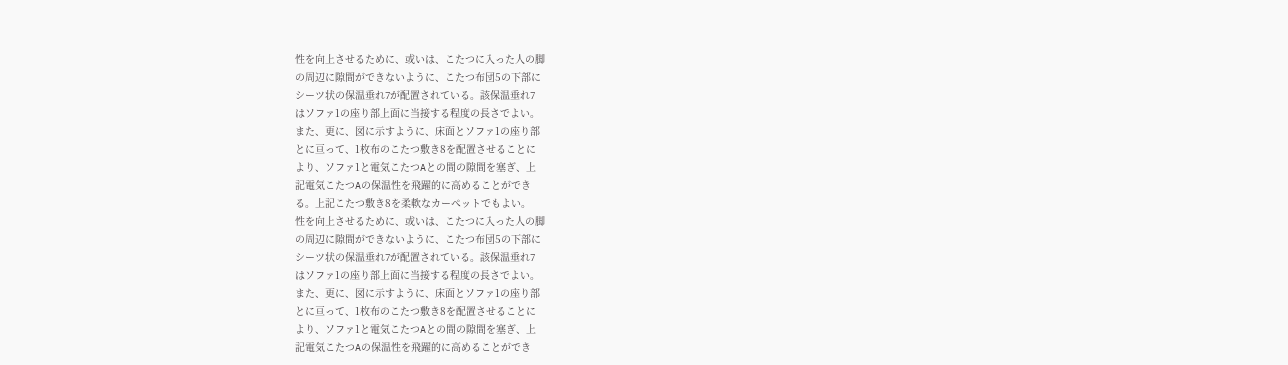性を向上させるために、或いは、こたつに入った人の脚
の周辺に隙間ができないように、こたつ布団5の下部に
シーツ状の保温垂れ7が配置されている。該保温垂れ7
はソファ1の座り部上面に当接する程度の長さでよい。
また、更に、図に示すように、床面とソファ1の座り部
とに亘って、1枚布のこたつ敷き8を配置させることに
より、ソファ1と電気こたつAとの間の隙間を塞ぎ、上
記電気こたつAの保温性を飛躍的に高めることができ
る。上記こたつ敷き8を柔軟なカーペットでもよい。
性を向上させるために、或いは、こたつに入った人の脚
の周辺に隙間ができないように、こたつ布団5の下部に
シーツ状の保温垂れ7が配置されている。該保温垂れ7
はソファ1の座り部上面に当接する程度の長さでよい。
また、更に、図に示すように、床面とソファ1の座り部
とに亘って、1枚布のこたつ敷き8を配置させることに
より、ソファ1と電気こたつAとの間の隙間を塞ぎ、上
記電気こたつAの保温性を飛躍的に高めることができ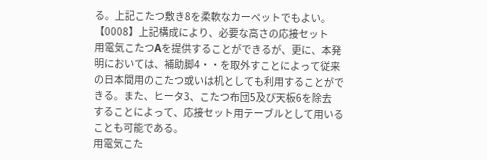る。上記こたつ敷き8を柔軟なカーペットでもよい。
【0008】上記構成により、必要な高さの応接セット
用電気こたつAを提供することができるが、更に、本発
明においては、補助脚4・・を取外すことによって従来
の日本間用のこたつ或いは机としても利用することがで
きる。また、ヒータ3、こたつ布団5及び天板6を除去
することによって、応接セット用テーブルとして用いる
ことも可能である。
用電気こた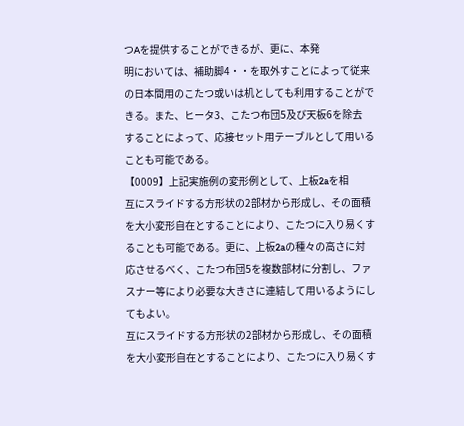つAを提供することができるが、更に、本発
明においては、補助脚4・・を取外すことによって従来
の日本間用のこたつ或いは机としても利用することがで
きる。また、ヒータ3、こたつ布団5及び天板6を除去
することによって、応接セット用テーブルとして用いる
ことも可能である。
【0009】上記実施例の変形例として、上板2aを相
互にスライドする方形状の2部材から形成し、その面積
を大小変形自在とすることにより、こたつに入り易くす
ることも可能である。更に、上板2aの種々の高さに対
応させるべく、こたつ布団5を複数部材に分割し、ファ
スナー等により必要な大きさに連結して用いるようにし
てもよい。
互にスライドする方形状の2部材から形成し、その面積
を大小変形自在とすることにより、こたつに入り易くす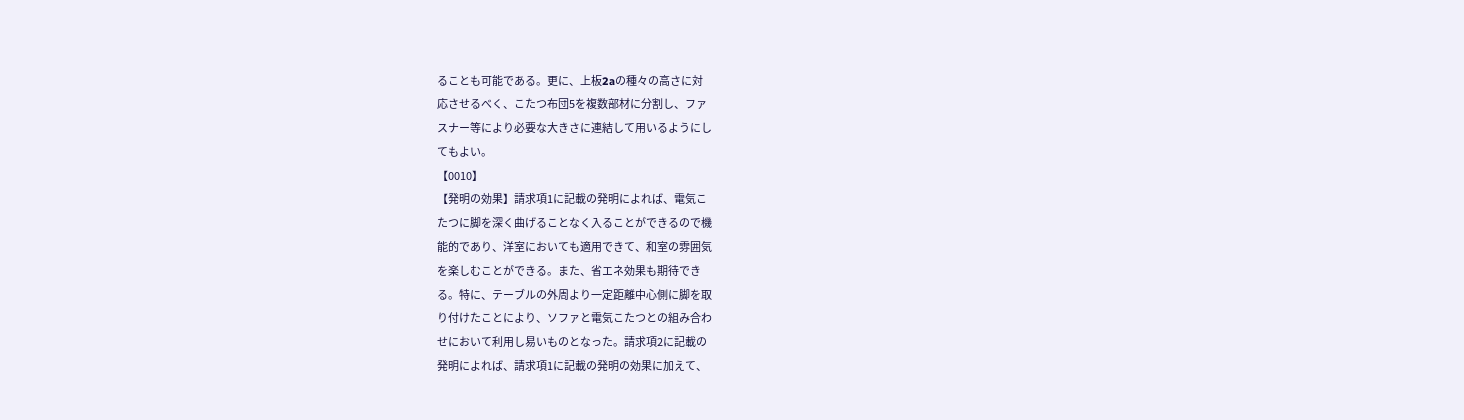ることも可能である。更に、上板2aの種々の高さに対
応させるべく、こたつ布団5を複数部材に分割し、ファ
スナー等により必要な大きさに連結して用いるようにし
てもよい。
【0010】
【発明の効果】請求項1に記載の発明によれば、電気こ
たつに脚を深く曲げることなく入ることができるので機
能的であり、洋室においても適用できて、和室の雰囲気
を楽しむことができる。また、省エネ効果も期待でき
る。特に、テーブルの外周より一定距離中心側に脚を取
り付けたことにより、ソファと電気こたつとの組み合わ
せにおいて利用し易いものとなった。請求項2に記載の
発明によれば、請求項1に記載の発明の効果に加えて、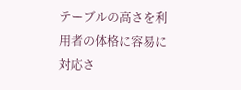テーブルの高さを利用者の体格に容易に対応さ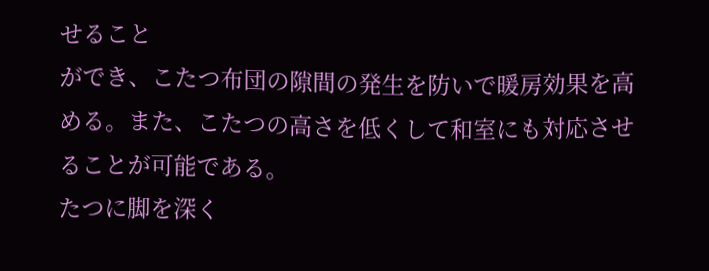せること
ができ、こたつ布団の隙間の発生を防いで暖房効果を高
める。また、こたつの高さを低くして和室にも対応させ
ることが可能である。
たつに脚を深く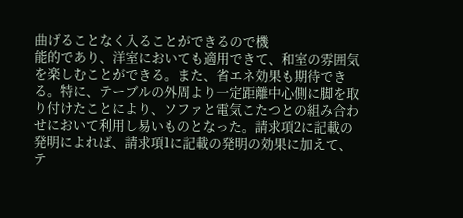曲げることなく入ることができるので機
能的であり、洋室においても適用できて、和室の雰囲気
を楽しむことができる。また、省エネ効果も期待でき
る。特に、テーブルの外周より一定距離中心側に脚を取
り付けたことにより、ソファと電気こたつとの組み合わ
せにおいて利用し易いものとなった。請求項2に記載の
発明によれば、請求項1に記載の発明の効果に加えて、
テ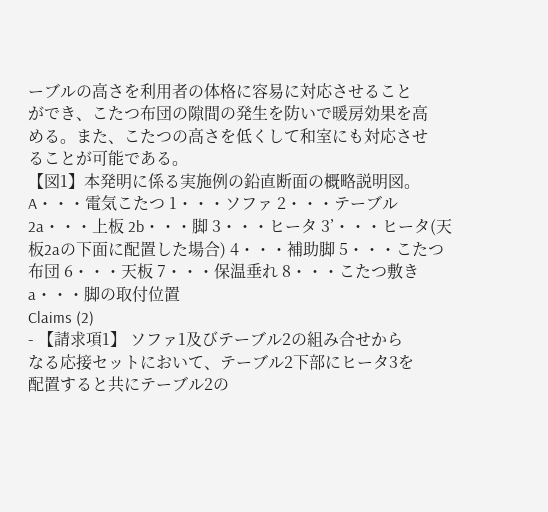ーブルの高さを利用者の体格に容易に対応させること
ができ、こたつ布団の隙間の発生を防いで暖房効果を高
める。また、こたつの高さを低くして和室にも対応させ
ることが可能である。
【図1】本発明に係る実施例の鉛直断面の概略説明図。
A・・・電気こたつ 1・・・ソファ 2・・・テーブル 2a・・・上板 2b・・・脚 3・・・ヒータ 3’・・・ヒータ(天板2aの下面に配置した場合) 4・・・補助脚 5・・・こたつ布団 6・・・天板 7・・・保温垂れ 8・・・こたつ敷き a・・・脚の取付位置
Claims (2)
- 【請求項1】 ソファ1及びテーブル2の組み合せから
なる応接セットにおいて、テーブル2下部にヒータ3を
配置すると共にテーブル2の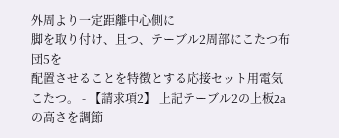外周より一定距離中心側に
脚を取り付け、且つ、テーブル2周部にこたつ布団5を
配置させることを特徴とする応接セット用電気こたつ。 - 【請求項2】 上記テーブル2の上板2aの高さを調節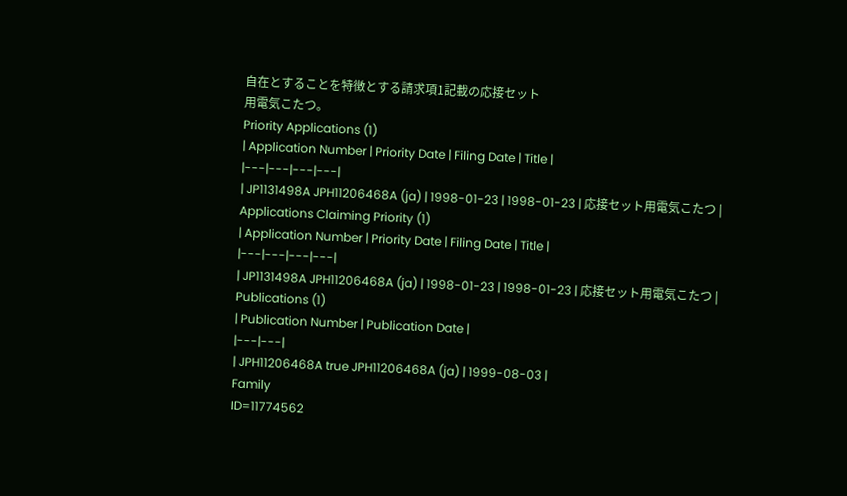自在とすることを特徴とする請求項1記載の応接セット
用電気こたつ。
Priority Applications (1)
| Application Number | Priority Date | Filing Date | Title |
|---|---|---|---|
| JP1131498A JPH11206468A (ja) | 1998-01-23 | 1998-01-23 | 応接セット用電気こたつ |
Applications Claiming Priority (1)
| Application Number | Priority Date | Filing Date | Title |
|---|---|---|---|
| JP1131498A JPH11206468A (ja) | 1998-01-23 | 1998-01-23 | 応接セット用電気こたつ |
Publications (1)
| Publication Number | Publication Date |
|---|---|
| JPH11206468A true JPH11206468A (ja) | 1999-08-03 |
Family
ID=11774562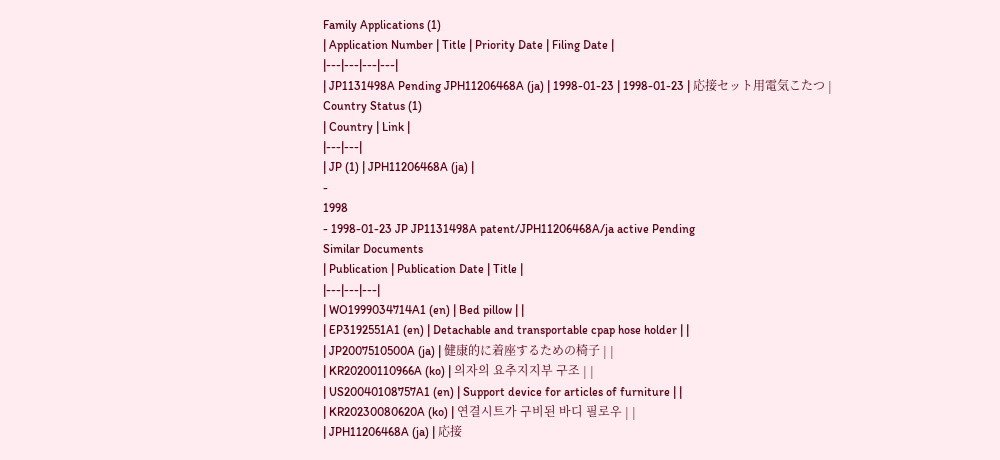Family Applications (1)
| Application Number | Title | Priority Date | Filing Date |
|---|---|---|---|
| JP1131498A Pending JPH11206468A (ja) | 1998-01-23 | 1998-01-23 | 応接セット用電気こたつ |
Country Status (1)
| Country | Link |
|---|---|
| JP (1) | JPH11206468A (ja) |
-
1998
- 1998-01-23 JP JP1131498A patent/JPH11206468A/ja active Pending
Similar Documents
| Publication | Publication Date | Title |
|---|---|---|
| WO1999034714A1 (en) | Bed pillow | |
| EP3192551A1 (en) | Detachable and transportable cpap hose holder | |
| JP2007510500A (ja) | 健康的に着座するための椅子 | |
| KR20200110966A (ko) | 의자의 요추지지부 구조 | |
| US20040108757A1 (en) | Support device for articles of furniture | |
| KR20230080620A (ko) | 연결시트가 구비된 바디 필로우 | |
| JPH11206468A (ja) | 応接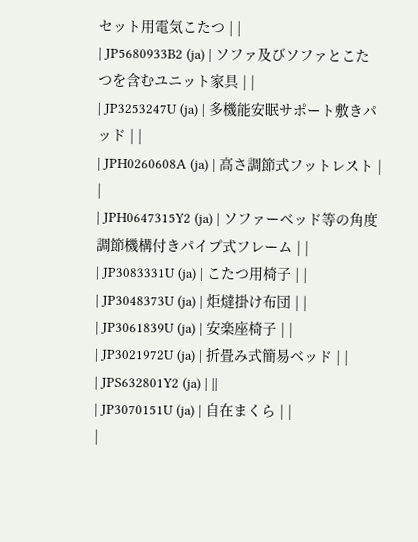セット用電気こたつ | |
| JP5680933B2 (ja) | ソファ及びソファとこたつを含むユニット家具 | |
| JP3253247U (ja) | 多機能安眠サポート敷きパッド | |
| JPH0260608A (ja) | 高さ調節式フットレスト | |
| JPH0647315Y2 (ja) | ソファーベッド等の角度調節機構付きパイプ式フレーム | |
| JP3083331U (ja) | こたつ用椅子 | |
| JP3048373U (ja) | 炬燵掛け布団 | |
| JP3061839U (ja) | 安楽座椅子 | |
| JP3021972U (ja) | 折畳み式簡易ベッド | |
| JPS632801Y2 (ja) | ||
| JP3070151U (ja) | 自在まくら | |
|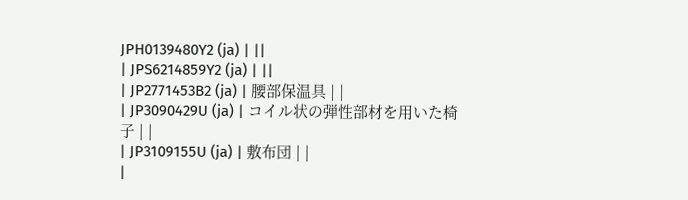JPH0139480Y2 (ja) | ||
| JPS6214859Y2 (ja) | ||
| JP2771453B2 (ja) | 腰部保温具 | |
| JP3090429U (ja) | コイル状の弾性部材を用いた椅子 | |
| JP3109155U (ja) | 敷布団 | |
|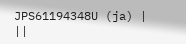JPS61194348U (ja) | ||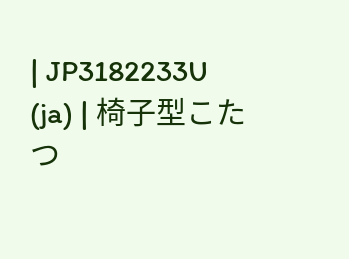| JP3182233U (ja) | 椅子型こたつ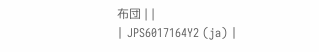布団 | |
| JPS6017164Y2 (ja) |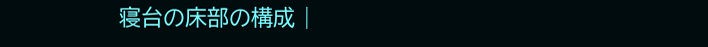寝台の床部の構成 |